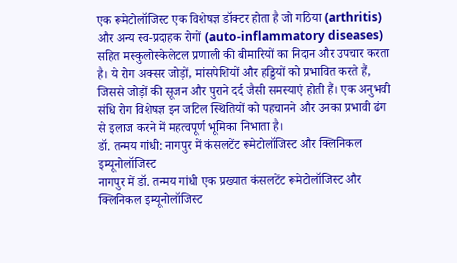एक रूमेटोलॉजिस्ट एक विशेषज्ञ डॉक्टर होता है जो गठिया (arthritis) और अन्य स्व-प्रदाहक रोगों (auto-inflammatory diseases) सहित मस्कुलोस्केलेटल प्रणाली की बीमारियों का निदान और उपचार करता है। ये रोग अक्सर जोड़ों, मांसपेशियों और हड्डियों को प्रभावित करते हैं, जिससे जोड़ों की सूजन और पुराने दर्द जैसी समस्याएं होती हैं। एक अनुभवी संधि रोग विशेषज्ञ इन जटिल स्थितियों को पहचानने और उनका प्रभावी ढंग से इलाज करने में महत्वपूर्ण भूमिका निभाता है।
डॉ. तन्मय गांधी: नागपुर में कंसलटेंट रूमेटोलॉजिस्ट और क्लिनिकल इम्यूनोलॉजिस्ट
नागपुर में डॉ. तन्मय गांधी एक प्रख्यात कंसलटेंट रूमेटोलॉजिस्ट और क्लिनिकल इम्यूनोलॉजिस्ट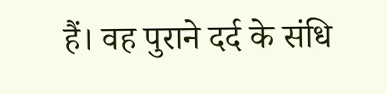हैं। वह पुराने दर्द के संधि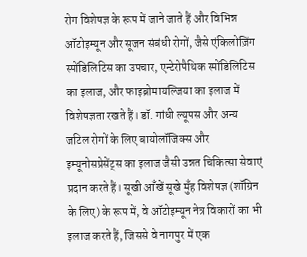रोग विशेषज्ञ के रूप में जाने जाते हैं और विभिन्न ऑटोइम्यून और सूजन संबंधी रोगों, जैसे एंकिलोज़िंग स्पोंडिलिटिस का उपचार, एन्टेरोपैथिक स्पोंडिलिटिस का इलाज, और फाइब्रोमायल्जिया का इलाज में विशेषज्ञता रखते हैं। डॉ. गांधी ल्यूपस और अन्य जटिल रोगों के लिए बायोलॉजिक्स और इम्यूनोसप्रेसेंट्स का इलाज जैसी उन्नत चिकित्सा सेवाएं प्रदान करते हैं। सूखी आँखें सूखे मुँह विशेषज्ञ (शॉग्रिन के लिए) के रूप में, वे ऑटोइम्यून नेत्र विकारों का भी इलाज करते हैं, जिससे वे नागपुर में एक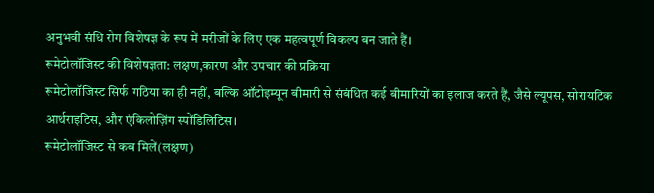अनुभवी संधि रोग विशेषज्ञ के रूप में मरीजों के लिए एक महत्वपूर्ण विकल्प बन जाते हैं।
रूमेटोलॉजिस्ट की विशेषज्ञता: लक्षण,कारण और उपचार की प्रक्रिया
रूमेटोलॉजिस्ट सिर्फ गठिया का ही नहीं, बल्कि ऑटोइम्यून बीमारी से संबंधित कई बीमारियों का इलाज करते हैं, जैसे ल्यूपस, सोरायटिक आर्थराइटिस, और एंकिलोज़िंग स्पोंडिलिटिस।
रूमेटोलॉजिस्ट से कब मिलें(लक्षण)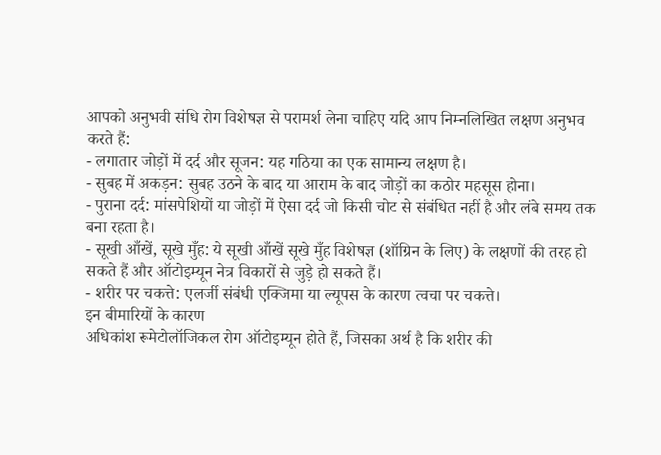आपको अनुभवी संधि रोग विशेषज्ञ से परामर्श लेना चाहिए यदि आप निम्नलिखित लक्षण अनुभव करते हैं:
- लगातार जोड़ों में दर्द और सूजन: यह गठिया का एक सामान्य लक्षण है।
- सुबह में अकड़न: सुबह उठने के बाद या आराम के बाद जोड़ों का कठोर महसूस होना।
- पुराना दर्द: मांसपेशियों या जोड़ों में ऐसा दर्द जो किसी चोट से संबंधित नहीं है और लंबे समय तक बना रहता है।
- सूखी आँखें, सूखे मुँह: ये सूखी आँखें सूखे मुँह विशेषज्ञ (शॉग्रिन के लिए) के लक्षणों की तरह हो सकते हैं और ऑटोइम्यून नेत्र विकारों से जुड़े हो सकते हैं।
- शरीर पर चकत्ते: एलर्जी संबंधी एक्जिमा या ल्यूपस के कारण त्वचा पर चकत्ते।
इन बीमारियों के कारण
अधिकांश रूमेटोलॉजिकल रोग ऑटोइम्यून होते हैं, जिसका अर्थ है कि शरीर की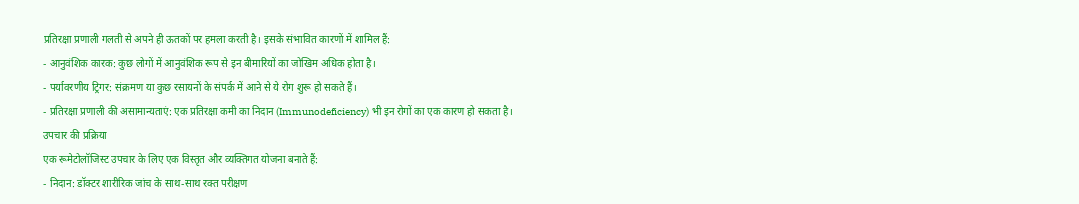प्रतिरक्षा प्रणाली गलती से अपने ही ऊतकों पर हमला करती है। इसके संभावित कारणों में शामिल हैं:
- आनुवंशिक कारक: कुछ लोगों में आनुवंशिक रूप से इन बीमारियों का जोखिम अधिक होता है।
- पर्यावरणीय ट्रिगर: संक्रमण या कुछ रसायनों के संपर्क में आने से ये रोग शुरू हो सकते हैं।
- प्रतिरक्षा प्रणाली की असामान्यताएं: एक प्रतिरक्षा कमी का निदान (Immunodeficiency) भी इन रोगों का एक कारण हो सकता है।
उपचार की प्रक्रिया
एक रूमेटोलॉजिस्ट उपचार के लिए एक विस्तृत और व्यक्तिगत योजना बनाते हैं:
- निदान: डॉक्टर शारीरिक जांच के साथ-साथ रक्त परीक्षण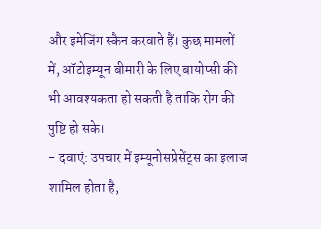और इमेजिंग स्कैन करवाते हैं। कुछ मामलों में, ऑटोइम्यून बीमारी के लिए बायोप्सी की भी आवश्यकता हो सकती है ताकि रोग की पुष्टि हो सके।
- दवाएं: उपचार में इम्यूनोसप्रेसेंट्स का इलाज शामिल होता है,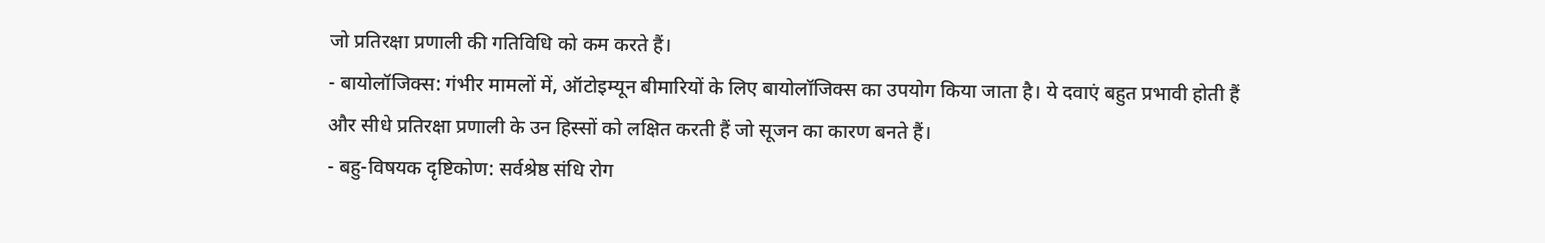जो प्रतिरक्षा प्रणाली की गतिविधि को कम करते हैं।
- बायोलॉजिक्स: गंभीर मामलों में, ऑटोइम्यून बीमारियों के लिए बायोलॉजिक्स का उपयोग किया जाता है। ये दवाएं बहुत प्रभावी होती हैं और सीधे प्रतिरक्षा प्रणाली के उन हिस्सों को लक्षित करती हैं जो सूजन का कारण बनते हैं।
- बहु-विषयक दृष्टिकोण: सर्वश्रेष्ठ संधि रोग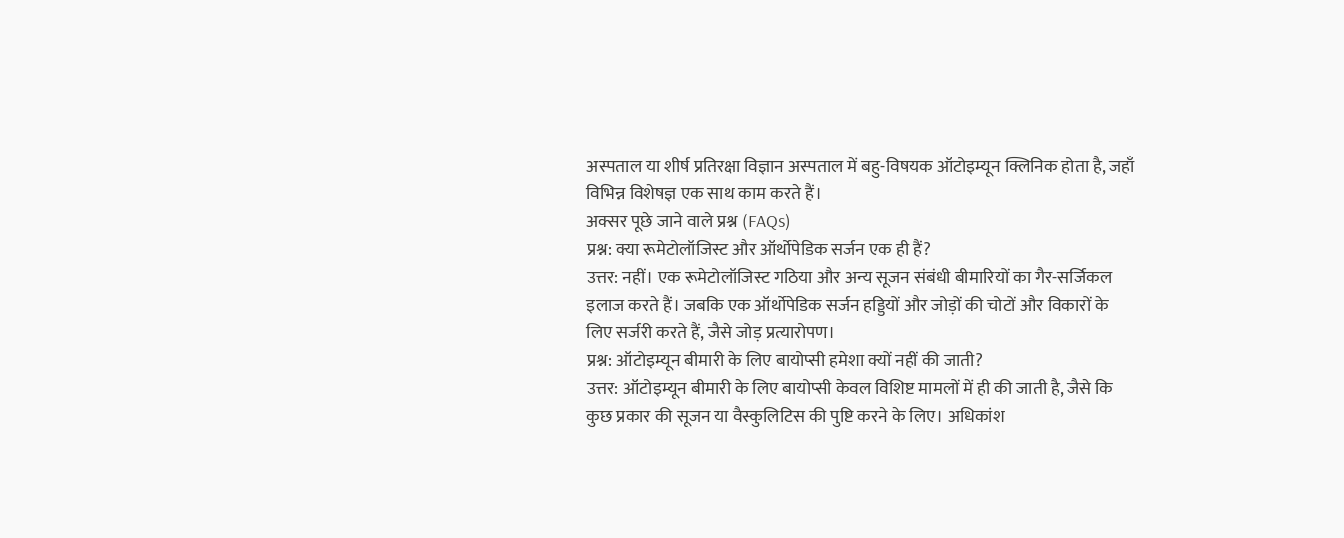अस्पताल या शीर्ष प्रतिरक्षा विज्ञान अस्पताल में बहु-विषयक ऑटोइम्यून क्लिनिक होता है, जहाँ विभिन्न विशेषज्ञ एक साथ काम करते हैं।
अक्सर पूछे जाने वाले प्रश्न (FAQs)
प्रश्न: क्या रूमेटोलॉजिस्ट और ऑर्थोपेडिक सर्जन एक ही हैं?
उत्तर: नहीं। एक रूमेटोलॉजिस्ट गठिया और अन्य सूजन संबंधी बीमारियों का गैर-सर्जिकल इलाज करते हैं। जबकि एक ऑर्थोपेडिक सर्जन हड्डियों और जोड़ों की चोटों और विकारों के लिए सर्जरी करते हैं, जैसे जोड़ प्रत्यारोपण।
प्रश्न: ऑटोइम्यून बीमारी के लिए बायोप्सी हमेशा क्यों नहीं की जाती?
उत्तर: ऑटोइम्यून बीमारी के लिए बायोप्सी केवल विशिष्ट मामलों में ही की जाती है, जैसे कि कुछ प्रकार की सूजन या वैस्कुलिटिस की पुष्टि करने के लिए। अधिकांश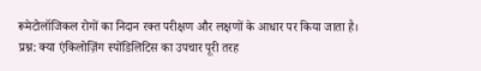रूमेटोलॉजिकल रोगों का निदान रक्त परीक्षण और लक्षणों के आधार पर किया जाता है।
प्रश्न: क्या एंकिलोज़िंग स्पोंडिलिटिस का उपचार पूरी तरह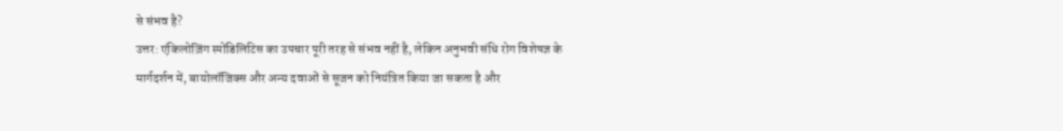से संभव है?
उत्तर: एंकिलोज़िंग स्पोंडिलिटिस का उपचार पूरी तरह से संभव नहीं है, लेकिन अनुभवी संधि रोग विशेषज्ञ के मार्गदर्शन में, बायोलॉजिक्स और अन्य दवाओं से सूजन को नियंत्रित किया जा सकता है और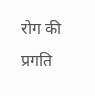रोग की प्रगति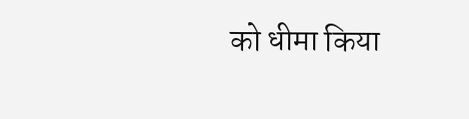को धीमा किया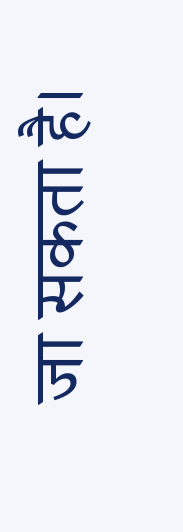जा सकता है।